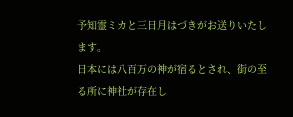予知霊ミカと三日月はづきがお送りいたします。
日本には八百万の神が宿るとされ、街の至る所に神社が存在し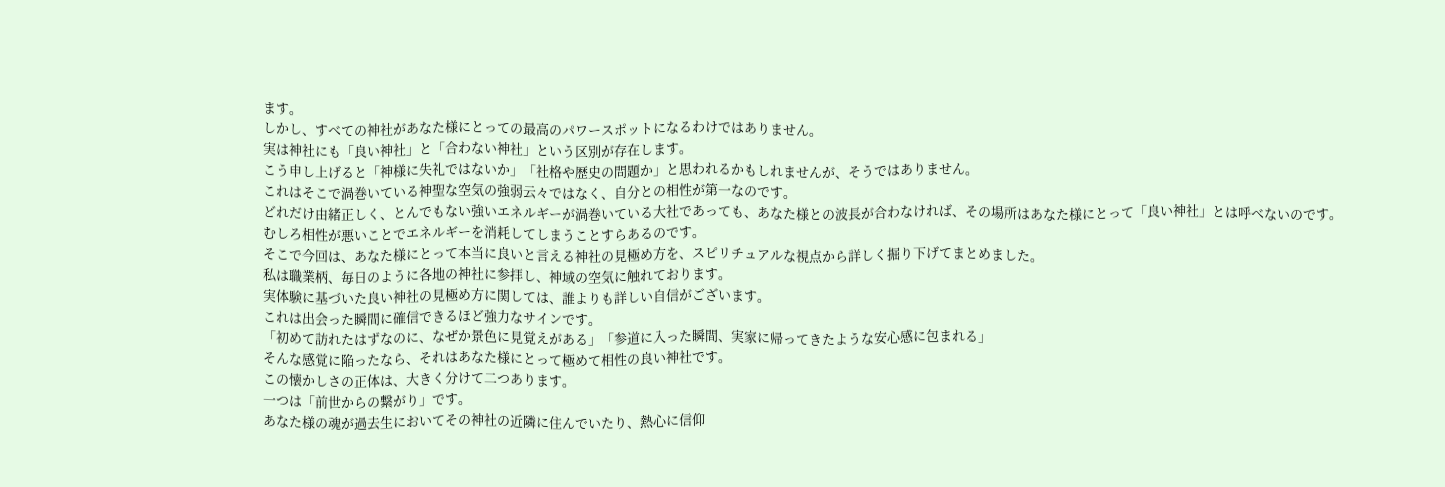ます。
しかし、すべての神社があなた様にとっての最高のパワースポットになるわけではありません。
実は神社にも「良い神社」と「合わない神社」という区別が存在します。
こう申し上げると「神様に失礼ではないか」「社格や歴史の問題か」と思われるかもしれませんが、そうではありません。
これはそこで渦巻いている神聖な空気の強弱云々ではなく、自分との相性が第一なのです。
どれだけ由緒正しく、とんでもない強いエネルギーが渦巻いている大社であっても、あなた様との波長が合わなければ、その場所はあなた様にとって「良い神社」とは呼べないのです。
むしろ相性が悪いことでエネルギーを消耗してしまうことすらあるのです。
そこで今回は、あなた様にとって本当に良いと言える神社の見極め方を、スピリチュアルな視点から詳しく掘り下げてまとめました。
私は職業柄、毎日のように各地の神社に参拝し、神域の空気に触れております。
実体験に基づいた良い神社の見極め方に関しては、誰よりも詳しい自信がございます。
これは出会った瞬間に確信できるほど強力なサインです。
「初めて訪れたはずなのに、なぜか景色に見覚えがある」「参道に入った瞬間、実家に帰ってきたような安心感に包まれる」
そんな感覚に陥ったなら、それはあなた様にとって極めて相性の良い神社です。
この懐かしさの正体は、大きく分けて二つあります。
一つは「前世からの繋がり」です。
あなた様の魂が過去生においてその神社の近隣に住んでいたり、熱心に信仰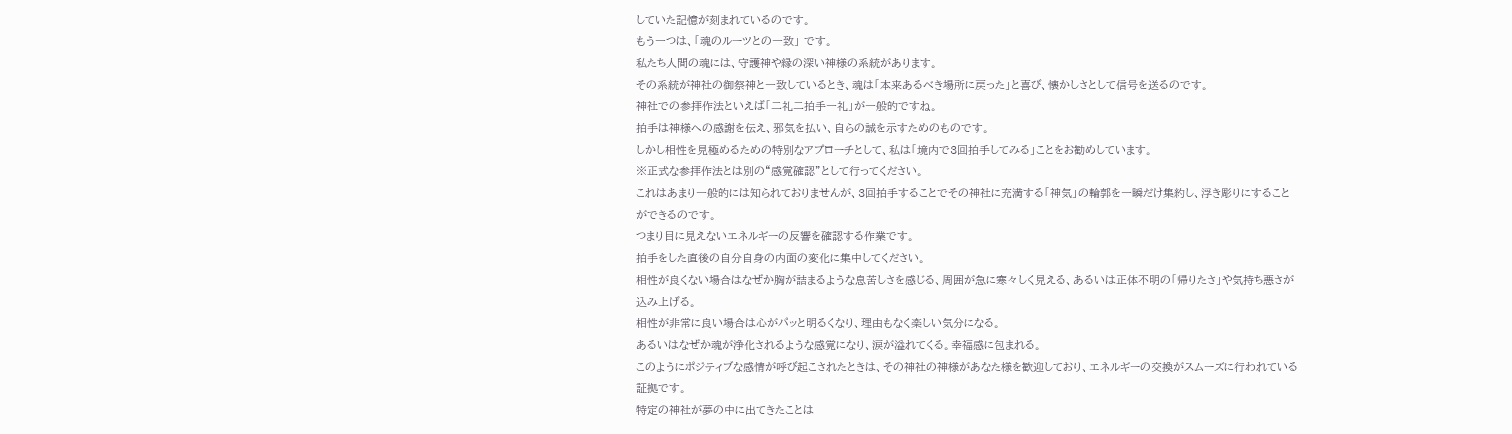していた記憶が刻まれているのです。
もう一つは、「魂のルーツとの一致」 です。
私たち人間の魂には、守護神や縁の深い神様の系統があります。
その系統が神社の御祭神と一致しているとき、魂は「本来あるべき場所に戻った」と喜び、懐かしさとして信号を送るのです。
神社での参拝作法といえば「二礼二拍手一礼」が一般的ですね。
拍手は神様への感謝を伝え、邪気を払い、自らの誠を示すためのものです。
しかし相性を見極めるための特別なアプローチとして、私は「境内で3回拍手してみる」ことをお勧めしています。
※正式な参拝作法とは別の“感覚確認”として行ってください。
これはあまり一般的には知られておりませんが、3回拍手することでその神社に充満する「神気」の輪郭を一瞬だけ集約し、浮き彫りにすることができるのです。
つまり目に見えないエネルギーの反響を確認する作業です。
拍手をした直後の自分自身の内面の変化に集中してください。
相性が良くない場合はなぜか胸が詰まるような息苦しさを感じる、周囲が急に寒々しく見える、あるいは正体不明の「帰りたさ」や気持ち悪さが込み上げる。
相性が非常に良い場合は心がパッと明るくなり、理由もなく楽しい気分になる。
あるいはなぜか魂が浄化されるような感覚になり、涙が溢れてくる。幸福感に包まれる。
このようにポジティブな感情が呼び起こされたときは、その神社の神様があなた様を歓迎しており、エネルギーの交換がスムーズに行われている証拠です。
特定の神社が夢の中に出てきたことは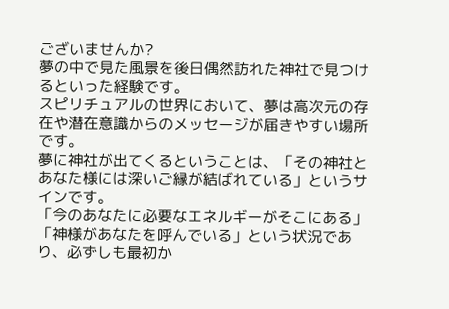ございませんか?
夢の中で見た風景を後日偶然訪れた神社で見つけるといった経験です。
スピリチュアルの世界において、夢は高次元の存在や潜在意識からのメッセージが届きやすい場所です。
夢に神社が出てくるということは、「その神社とあなた様には深いご縁が結ばれている」というサインです。
「今のあなたに必要なエネルギーがそこにある」「神様があなたを呼んでいる」という状況であり、必ずしも最初か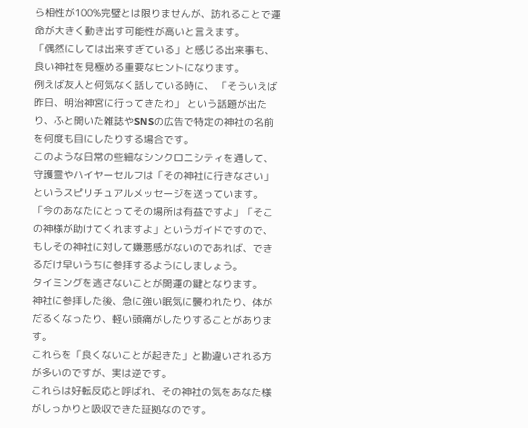ら相性が100%完璧とは限りませんが、訪れることで運命が大きく動き出す可能性が高いと言えます。
「偶然にしては出来すぎている」と感じる出来事も、良い神社を見極める重要なヒントになります。
例えば友人と何気なく話している時に、 「そういえば昨日、明治神宮に行ってきたわ」 という話題が出たり、ふと開いた雑誌やSNSの広告で特定の神社の名前を何度も目にしたりする場合です。
このような日常の些細なシンクロニシティを通して、守護霊やハイヤーセルフは「その神社に行きなさい」というスピリチュアルメッセージを送っています。
「今のあなたにとってその場所は有益ですよ」「そこの神様が助けてくれますよ」というガイドですので、もしその神社に対して嫌悪感がないのであれば、できるだけ早いうちに参拝するようにしましょう。
タイミングを逃さないことが開運の鍵となります。
神社に参拝した後、急に強い眠気に襲われたり、体がだるくなったり、軽い頭痛がしたりすることがあります。
これらを「良くないことが起きた」と勘違いされる方が多いのですが、実は逆です。
これらは好転反応と呼ばれ、その神社の気をあなた様がしっかりと吸収できた証拠なのです。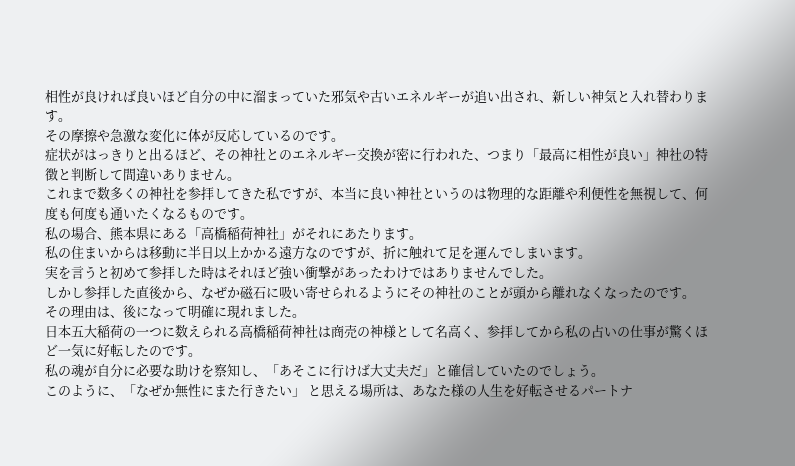相性が良ければ良いほど自分の中に溜まっていた邪気や古いエネルギーが追い出され、新しい神気と入れ替わります。
その摩擦や急激な変化に体が反応しているのです。
症状がはっきりと出るほど、その神社とのエネルギー交換が密に行われた、つまり「最高に相性が良い」神社の特徴と判断して間違いありません。
これまで数多くの神社を参拝してきた私ですが、本当に良い神社というのは物理的な距離や利便性を無視して、何度も何度も通いたくなるものです。
私の場合、熊本県にある「高橋稲荷神社」がそれにあたります。
私の住まいからは移動に半日以上かかる遠方なのですが、折に触れて足を運んでしまいます。
実を言うと初めて参拝した時はそれほど強い衝撃があったわけではありませんでした。
しかし参拝した直後から、なぜか磁石に吸い寄せられるようにその神社のことが頭から離れなくなったのです。
その理由は、後になって明確に現れました。
日本五大稲荷の一つに数えられる高橋稲荷神社は商売の神様として名高く、参拝してから私の占いの仕事が驚くほど一気に好転したのです。
私の魂が自分に必要な助けを察知し、「あそこに行けば大丈夫だ」と確信していたのでしょう。
このように、「なぜか無性にまた行きたい」 と思える場所は、あなた様の人生を好転させるパートナ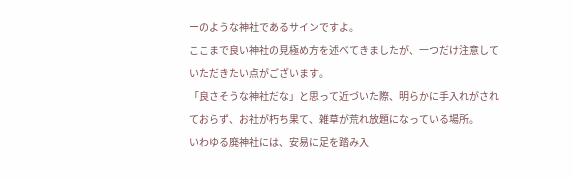ーのような神社であるサインですよ。
ここまで良い神社の見極め方を述べてきましたが、一つだけ注意していただきたい点がございます。
「良さそうな神社だな」と思って近づいた際、明らかに手入れがされておらず、お社が朽ち果て、雑草が荒れ放題になっている場所。
いわゆる廃神社には、安易に足を踏み入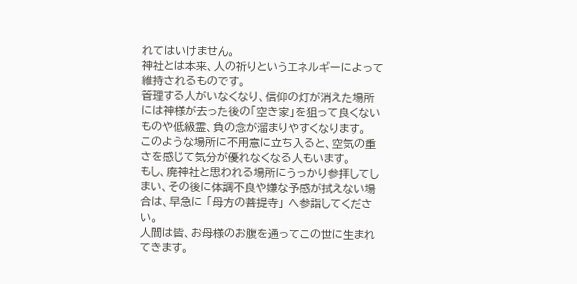れてはいけません。
神社とは本来、人の祈りというエネルギーによって維持されるものです。
管理する人がいなくなり、信仰の灯が消えた場所には神様が去った後の「空き家」を狙って良くないものや低級霊、負の念が溜まりやすくなります。
このような場所に不用意に立ち入ると、空気の重さを感じて気分が優れなくなる人もいます。
もし、廃神社と思われる場所にうっかり参拝してしまい、その後に体調不良や嫌な予感が拭えない場合は、早急に 「母方の菩提寺」 へ参詣してください。
人間は皆、お母様のお腹を通ってこの世に生まれてきます。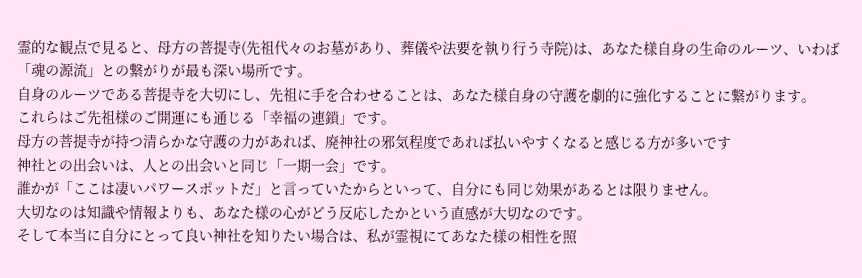霊的な観点で見ると、母方の菩提寺(先祖代々のお墓があり、葬儀や法要を執り行う寺院)は、あなた様自身の生命のルーツ、いわば「魂の源流」との繋がりが最も深い場所です。
自身のルーツである菩提寺を大切にし、先祖に手を合わせることは、あなた様自身の守護を劇的に強化することに繋がります。
これらはご先祖様のご開運にも通じる「幸福の連鎖」です。
母方の菩提寺が持つ清らかな守護の力があれば、廃神社の邪気程度であれば払いやすくなると感じる方が多いです
神社との出会いは、人との出会いと同じ「一期一会」です。
誰かが「ここは凄いパワースポットだ」と言っていたからといって、自分にも同じ効果があるとは限りません。
大切なのは知識や情報よりも、あなた様の心がどう反応したかという直感が大切なのです。
そして本当に自分にとって良い神社を知りたい場合は、私が霊視にてあなた様の相性を照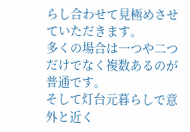らし合わせて見極めさせていただきます。
多くの場合は一つや二つだけでなく複数あるのが普通です。
そして灯台元暮らしで意外と近く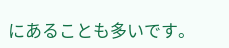にあることも多いです。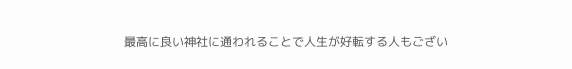最高に良い神社に通われることで人生が好転する人もござい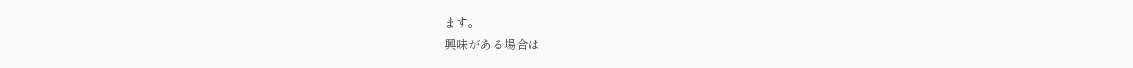ます。
興味がある場合は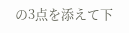の3点を添えて下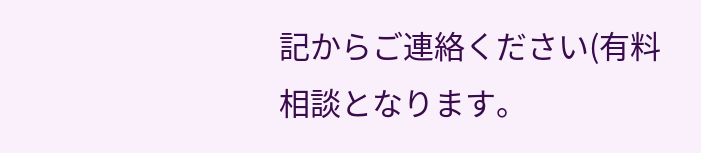記からご連絡ください(有料相談となります。